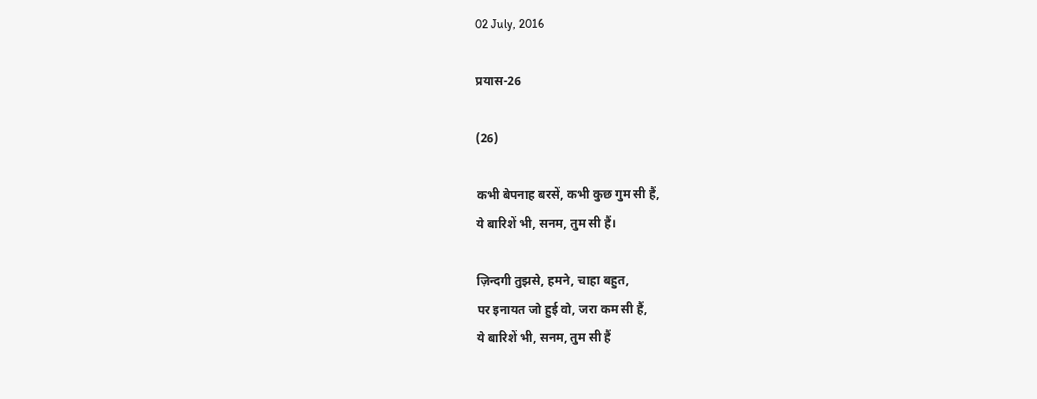02 July, 2016

प्रयास-26

(26)

कभी बेपनाह बरसें, कभी कुछ गुम सी हैं,
ये बारिशें भी, सनम, तुम सी हैं।

ज़िन्दगी तुझसे, हमने, चाहा बहुत,
पर इनायत जो हुई वो, जरा कम सी हैं,
ये बारिशें भी, सनम, तुम सी हैं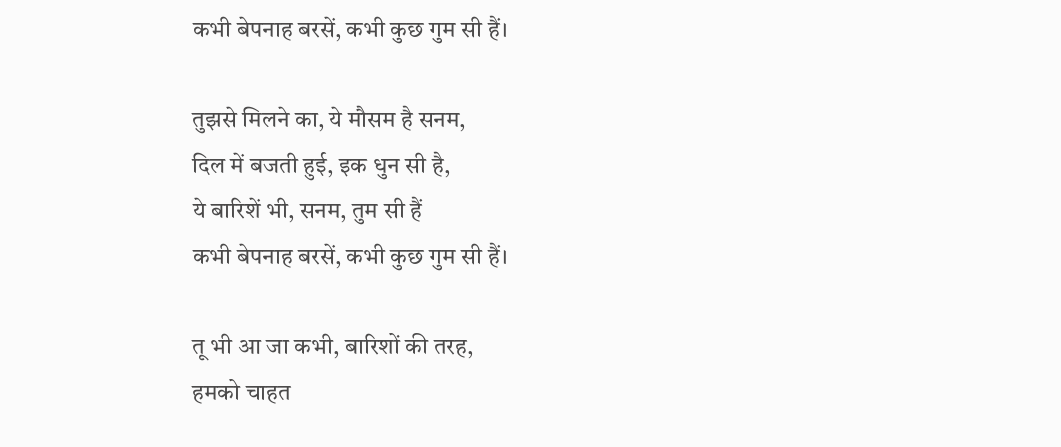कभी बेपनाह बरसें, कभी कुछ गुम सी हैं।

तुझसे मिलने का, ये मौसम है सनम,
दिल में बजती हुई, इक धुन सी है,
ये बारिशें भी, सनम, तुम सी हैं
कभी बेपनाह बरसें, कभी कुछ गुम सी हैं।

तू भी आ जा कभी, बारिशों की तरह,
हमको चाहत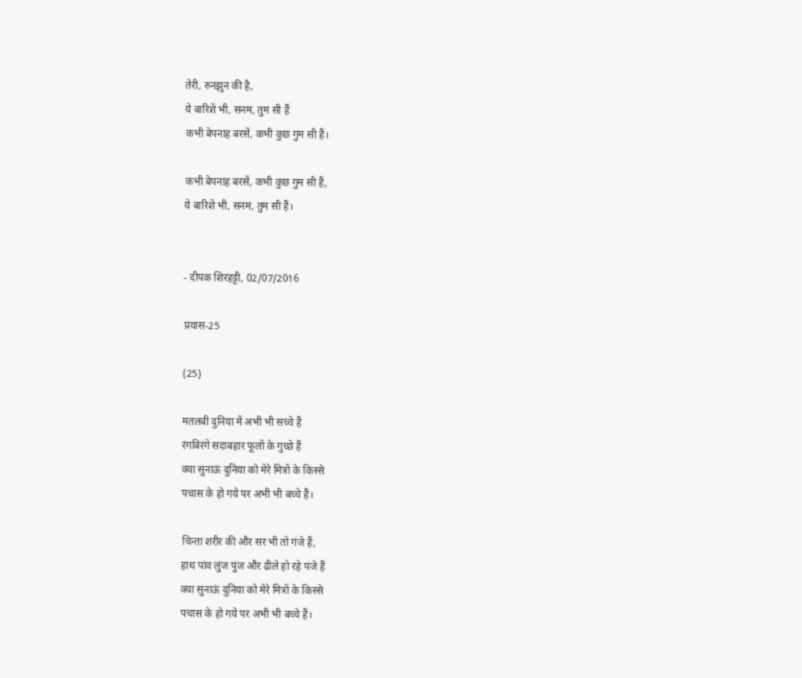तेरी, रुनझुन की है,
ये बारिशें भी, सनम, तुम सी हैं
कभी बेपनाह बरसें, कभी कुछ गुम सी हैं।

कभी बेपनाह बरसें, कभी कुछ गुम सी हैं,
ये बारिशें भी, सनम, तुम सी हैं।


- दीपक शिरहट्टी, 02/07/2016

प्रयास-25

(25)

मतलबी दुनिया में अभी भी सच्चे हैं
रंगबिरंगे सदाबहार फूलों के गुच्छे हैं
क्या सुनाऊं दुनिया को मेरे मित्रों के किस्से
पचास के हो गये पर अभी भी बच्चे हैं।

चिन्ता शरीर की और सर भी तो गंजे हैं,
हाथ पांव लुंज पुंज और ढीले हो रहे पंजे हैं
क्या सुनाऊं दुनिया को मेरे मित्रों के किस्से
पचास के हो गये पर अभी भी बच्चे हैं।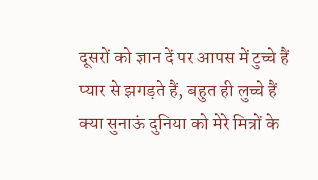दूसरों को ज्ञान दें पर आपस में टुच्चे हैं
प्यार से झगड़ते हैं, बहुत ही लुच्चे हैं
क्या सुनाऊं दुनिया को मेरे मित्रों के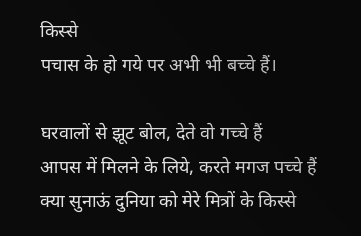किस्से
पचास के हो गये पर अभी भी बच्चे हैं।

घरवालों से झूट बोल, देते वो गच्चे हैं
आपस में मिलने के लिये, करते मगज पच्चे हैं
क्या सुनाऊं दुनिया को मेरे मित्रों के किस्से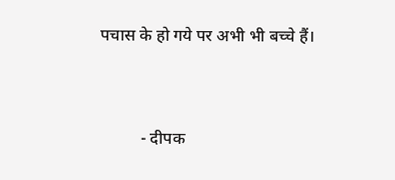पचास के हो गये पर अभी भी बच्चे हैं।


          - दीपक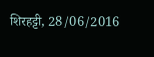शिरहट्टी, 28/06/2016